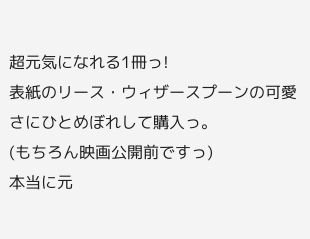超元気になれる1冊っ!
表紙のリース・ウィザースプーンの可愛さにひとめぼれして購入っ。
(もちろん映画公開前ですっ)
本当に元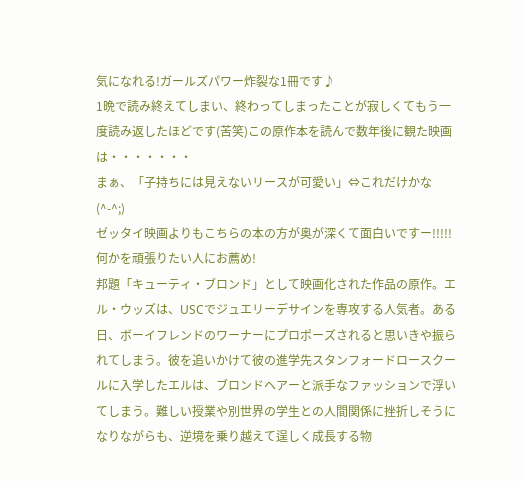気になれる!ガールズパワー炸裂な1冊です♪
1晩で読み終えてしまい、終わってしまったことが寂しくてもう一度読み返したほどです(苦笑)この原作本を読んで数年後に観た映画は・・・・・・・
まぁ、「子持ちには見えないリースが可愛い」⇔これだけかな(^-^;)
ゼッタイ映画よりもこちらの本の方が奥が深くて面白いですー!!!!!
何かを頑張りたい人にお薦め!
邦題「キューティ・ブロンド」として映画化された作品の原作。エル・ウッズは、USCでジュエリーデサインを専攻する人気者。ある日、ボーイフレンドのワーナーにプロポーズされると思いきや振られてしまう。彼を追いかけて彼の進学先スタンフォードロースクールに入学したエルは、ブロンドヘアーと派手なファッションで浮いてしまう。難しい授業や別世界の学生との人間関係に挫折しそうになりながらも、逆境を乗り越えて逞しく成長する物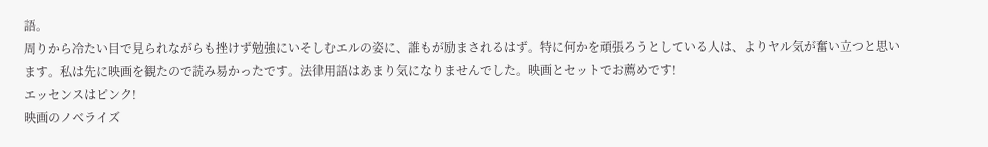語。
周りから冷たい目で見られながらも挫けず勉強にいそしむエルの姿に、誰もが励まされるはず。特に何かを頑張ろうとしている人は、よりヤル気が奮い立つと思います。私は先に映画を観たので読み易かったです。法律用語はあまり気になりませんでした。映画とセットでお薦めです!
エッセンスはピンク!
映画のノベライズ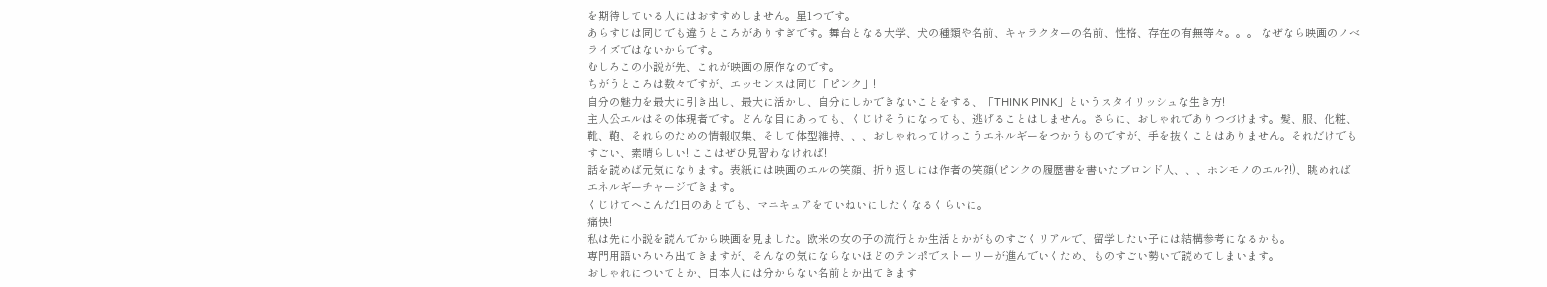を期待している人にはおすすめしません。星1つです。
あらすじは同じでも違うところがありすぎです。舞台となる大学、犬の種類や名前、キャラクターの名前、性格、存在の有無等々。。。 なぜなら映画のノベライズではないからです。
むしろこの小説が先、これが映画の原作なのです。
ちがうところは数々ですが、エッセンスは同じ「ピンク」!
自分の魅力を最大に引き出し、最大に活かし、自分にしかできないことをする、「THINK PINK」というスタイリッシュな生き方!
主人公エルはその体現者です。どんな目にあっても、くじけそうになっても、逃げることはしません。さらに、おしゃれでありつづけます。髪、服、化粧、靴、鞄、それらのための情報収集、そして体型維持、、、おしゃれってけっこうエネルギーをつかうものですが、手を抜くことはありません。それだけでもすごい、素晴らしい! ここはぜひ見習わなければ!
話を読めば元気になります。表紙には映画のエルの笑顔、折り返しには作者の笑顔(ピンクの履歴書を書いたブロンド人、、、ホンモノのエル?!)、眺めればエネルギーチャージできます。
くじけてへこんだ1日のあとでも、マニキュアをていねいにしたくなるくらいに。
痛快!
私は先に小説を読んでから映画を見ました。欧米の女の子の流行とか生活とかがものすごくリアルで、留学したい子には結構参考になるかも。
専門用語いろいろ出てきますが、そんなの気にならないほどのテンポでストーリーが進んでいくため、ものすごい勢いで読めてしまいます。
おしゃれについてとか、日本人には分からない名前とか出てきます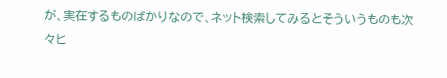が、実在するものばかりなので、ネット検索してみるとそういうものも次々ヒ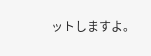ットしますよ。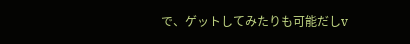で、ゲットしてみたりも可能だしv